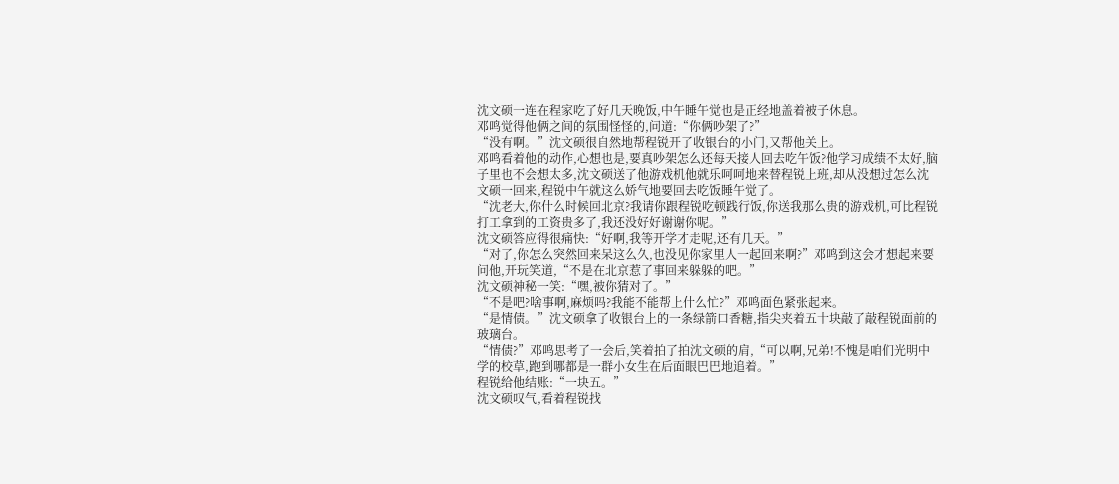沈文硕一连在程家吃了好几天晚饭,中午睡午觉也是正经地盖着被子休息。
邓鸣觉得他俩之间的氛围怪怪的,问道:“你俩吵架了?”
“没有啊。”沈文硕很自然地帮程锐开了收银台的小门,又帮他关上。
邓鸣看着他的动作,心想也是,要真吵架怎么还每天接人回去吃午饭?他学习成绩不太好,脑子里也不会想太多,沈文硕送了他游戏机他就乐呵呵地来替程锐上班,却从没想过怎么沈文硕一回来,程锐中午就这么娇气地要回去吃饭睡午觉了。
“沈老大,你什么时候回北京?我请你跟程锐吃顿践行饭,你送我那么贵的游戏机,可比程锐打工拿到的工资贵多了,我还没好好谢谢你呢。”
沈文硕答应得很痛快:“好啊,我等开学才走呢,还有几天。”
“对了,你怎么突然回来呆这么久,也没见你家里人一起回来啊?”邓鸣到这会才想起来要问他,开玩笑道,“不是在北京惹了事回来躲躲的吧。”
沈文硕神秘一笑:“嘿,被你猜对了。”
“不是吧?啥事啊,麻烦吗?我能不能帮上什么忙?”邓鸣面色紧张起来。
“是情债。”沈文硕拿了收银台上的一条绿箭口香糖,指尖夹着五十块敲了敲程锐面前的玻璃台。
“情债?”邓鸣思考了一会后,笑着拍了拍沈文硕的肩,“可以啊,兄弟!不愧是咱们光明中学的校草,跑到哪都是一群小女生在后面眼巴巴地追着。”
程锐给他结账:“一块五。”
沈文硕叹气,看着程锐找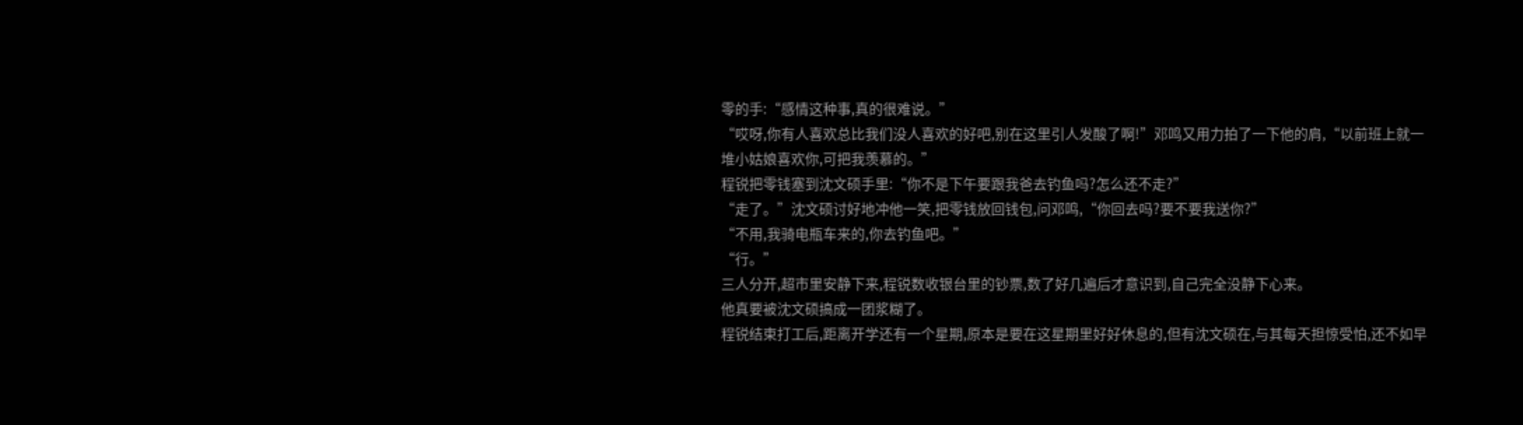零的手:“感情这种事,真的很难说。”
“哎呀,你有人喜欢总比我们没人喜欢的好吧,别在这里引人发酸了啊!”邓鸣又用力拍了一下他的肩,“以前班上就一堆小姑娘喜欢你,可把我羡慕的。”
程锐把零钱塞到沈文硕手里:“你不是下午要跟我爸去钓鱼吗?怎么还不走?”
“走了。”沈文硕讨好地冲他一笑,把零钱放回钱包,问邓鸣,“你回去吗?要不要我送你?”
“不用,我骑电瓶车来的,你去钓鱼吧。”
“行。”
三人分开,超市里安静下来,程锐数收银台里的钞票,数了好几遍后才意识到,自己完全没静下心来。
他真要被沈文硕搞成一团浆糊了。
程锐结束打工后,距离开学还有一个星期,原本是要在这星期里好好休息的,但有沈文硕在,与其每天担惊受怕,还不如早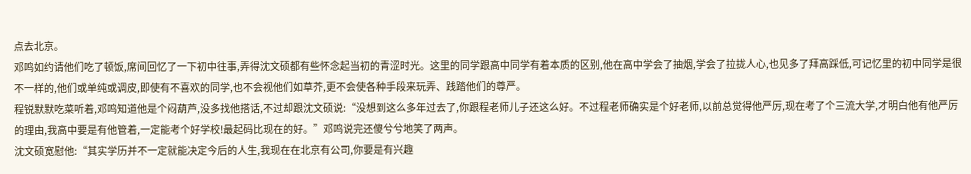点去北京。
邓鸣如约请他们吃了顿饭,席间回忆了一下初中往事,弄得沈文硕都有些怀念起当初的青涩时光。这里的同学跟高中同学有着本质的区别,他在高中学会了抽烟,学会了拉拢人心,也见多了拜高踩低,可记忆里的初中同学是很不一样的,他们或单纯或调皮,即使有不喜欢的同学,也不会视他们如草芥,更不会使各种手段来玩弄、践踏他们的尊严。
程锐默默吃菜听着,邓鸣知道他是个闷葫芦,没多找他搭话,不过却跟沈文硕说:“没想到这么多年过去了,你跟程老师儿子还这么好。不过程老师确实是个好老师,以前总觉得他严厉,现在考了个三流大学,才明白他有他严厉的理由,我高中要是有他管着,一定能考个好学校!最起码比现在的好。”邓鸣说完还傻兮兮地笑了两声。
沈文硕宽慰他:“其实学历并不一定就能决定今后的人生,我现在在北京有公司,你要是有兴趣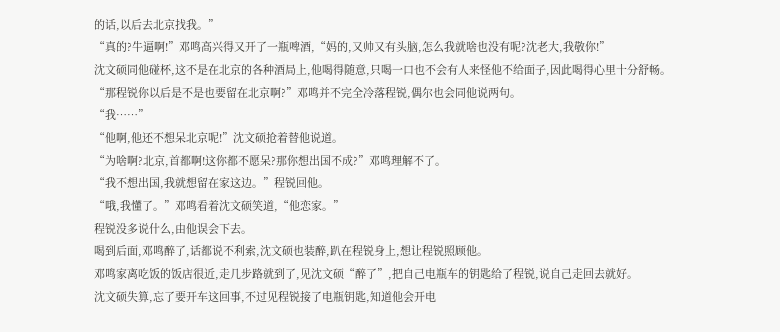的话,以后去北京找我。”
“真的?牛逼啊!”邓鸣高兴得又开了一瓶啤酒,“妈的,又帅又有头脑,怎么我就啥也没有呢?沈老大,我敬你!”
沈文硕同他碰杯,这不是在北京的各种酒局上,他喝得随意,只喝一口也不会有人来怪他不给面子,因此喝得心里十分舒畅。
“那程锐你以后是不是也要留在北京啊?”邓鸣并不完全冷落程锐,偶尔也会同他说两句。
“我……”
“他啊,他还不想呆北京呢!”沈文硕抢着替他说道。
“为啥啊?北京,首都啊!这你都不愿呆?那你想出国不成?”邓鸣理解不了。
“我不想出国,我就想留在家这边。”程锐回他。
“哦,我懂了。”邓鸣看着沈文硕笑道,“他恋家。”
程锐没多说什么,由他误会下去。
喝到后面,邓鸣醉了,话都说不利索,沈文硕也装醉,趴在程锐身上,想让程锐照顾他。
邓鸣家离吃饭的饭店很近,走几步路就到了,见沈文硕“醉了”,把自己电瓶车的钥匙给了程锐,说自己走回去就好。
沈文硕失算,忘了要开车这回事,不过见程锐接了电瓶钥匙,知道他会开电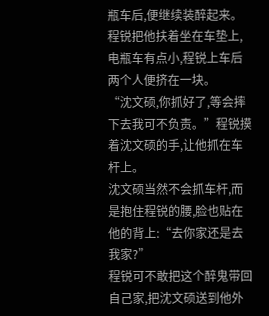瓶车后,便继续装醉起来。
程锐把他扶着坐在车垫上,电瓶车有点小,程锐上车后两个人便挤在一块。
“沈文硕,你抓好了,等会摔下去我可不负责。”程锐摸着沈文硕的手,让他抓在车杆上。
沈文硕当然不会抓车杆,而是抱住程锐的腰,脸也贴在他的背上:“去你家还是去我家?”
程锐可不敢把这个醉鬼带回自己家,把沈文硕送到他外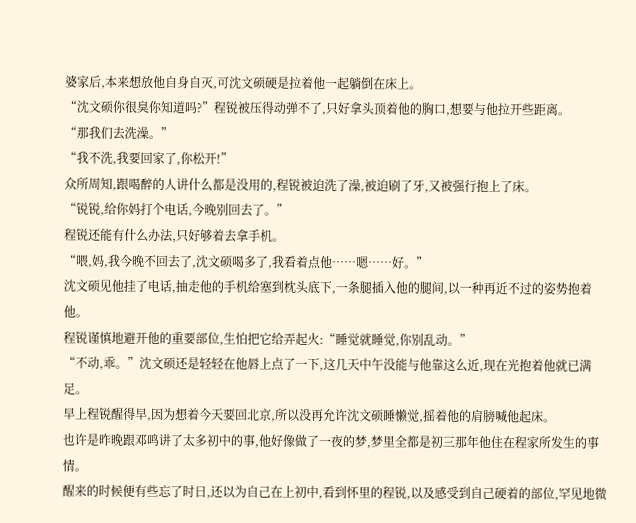婆家后,本来想放他自身自灭,可沈文硕硬是拉着他一起躺倒在床上。
“沈文硕你很臭你知道吗?”程锐被压得动弹不了,只好拿头顶着他的胸口,想要与他拉开些距离。
“那我们去洗澡。”
“我不洗,我要回家了,你松开!”
众所周知,跟喝醉的人讲什么都是没用的,程锐被迫洗了澡,被迫刷了牙,又被强行抱上了床。
“锐锐,给你妈打个电话,今晚别回去了。”
程锐还能有什么办法,只好够着去拿手机。
“喂,妈,我今晚不回去了,沈文硕喝多了,我看着点他……嗯……好。”
沈文硕见他挂了电话,抽走他的手机给塞到枕头底下,一条腿插入他的腿间,以一种再近不过的姿势抱着他。
程锐谨慎地避开他的重要部位,生怕把它给弄起火:“睡觉就睡觉,你别乱动。”
“不动,乖。”沈文硕还是轻轻在他唇上点了一下,这几天中午没能与他靠这么近,现在光抱着他就已满足。
早上程锐醒得早,因为想着今天要回北京,所以没再允许沈文硕睡懒觉,摇着他的肩膀喊他起床。
也许是昨晚跟邓鸣讲了太多初中的事,他好像做了一夜的梦,梦里全都是初三那年他住在程家所发生的事情。
醒来的时候便有些忘了时日,还以为自己在上初中,看到怀里的程锐,以及感受到自己硬着的部位,罕见地微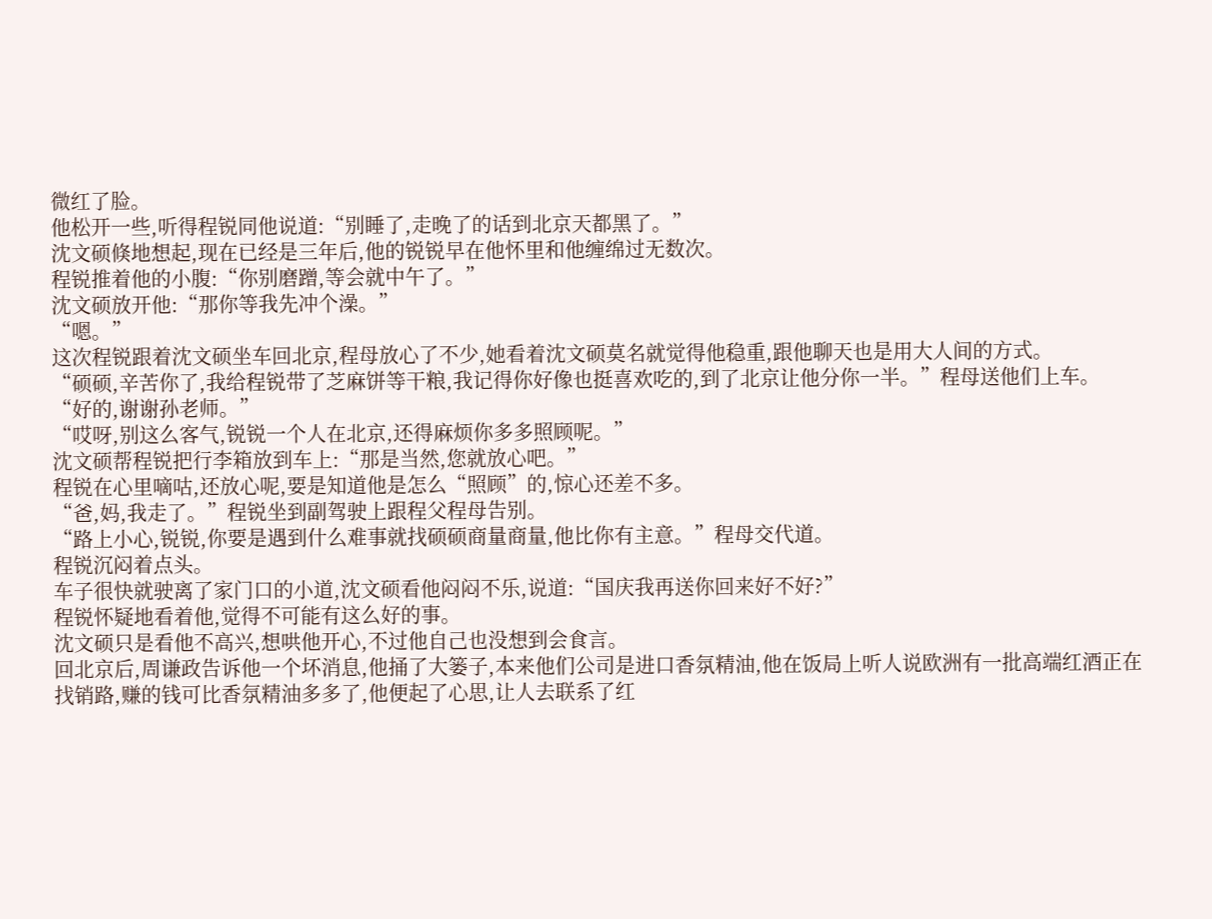微红了脸。
他松开一些,听得程锐同他说道:“别睡了,走晚了的话到北京天都黑了。”
沈文硕倏地想起,现在已经是三年后,他的锐锐早在他怀里和他缠绵过无数次。
程锐推着他的小腹:“你别磨蹭,等会就中午了。”
沈文硕放开他:“那你等我先冲个澡。”
“嗯。”
这次程锐跟着沈文硕坐车回北京,程母放心了不少,她看着沈文硕莫名就觉得他稳重,跟他聊天也是用大人间的方式。
“硕硕,辛苦你了,我给程锐带了芝麻饼等干粮,我记得你好像也挺喜欢吃的,到了北京让他分你一半。”程母送他们上车。
“好的,谢谢孙老师。”
“哎呀,别这么客气,锐锐一个人在北京,还得麻烦你多多照顾呢。”
沈文硕帮程锐把行李箱放到车上:“那是当然,您就放心吧。”
程锐在心里嘀咕,还放心呢,要是知道他是怎么“照顾”的,惊心还差不多。
“爸,妈,我走了。”程锐坐到副驾驶上跟程父程母告别。
“路上小心,锐锐,你要是遇到什么难事就找硕硕商量商量,他比你有主意。”程母交代道。
程锐沉闷着点头。
车子很快就驶离了家门口的小道,沈文硕看他闷闷不乐,说道:“国庆我再送你回来好不好?”
程锐怀疑地看着他,觉得不可能有这么好的事。
沈文硕只是看他不高兴,想哄他开心,不过他自己也没想到会食言。
回北京后,周谦政告诉他一个坏消息,他捅了大篓子,本来他们公司是进口香氛精油,他在饭局上听人说欧洲有一批高端红酒正在找销路,赚的钱可比香氛精油多多了,他便起了心思,让人去联系了红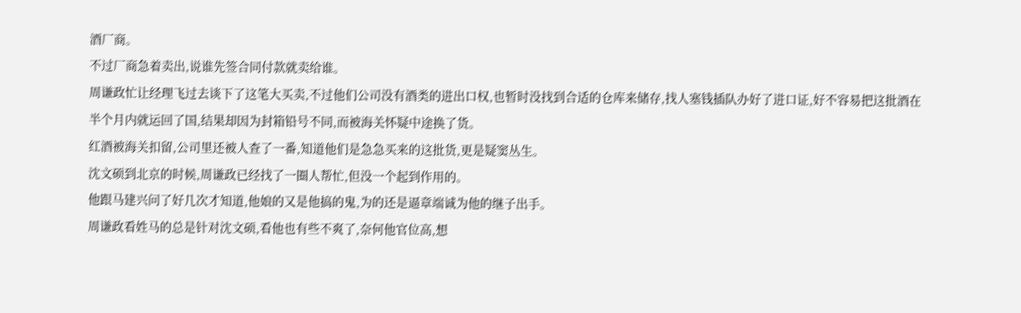酒厂商。
不过厂商急着卖出,说谁先签合同付款就卖给谁。
周谦政忙让经理飞过去谈下了这笔大买卖,不过他们公司没有酒类的进出口权,也暂时没找到合适的仓库来储存,找人塞钱插队办好了进口证,好不容易把这批酒在半个月内就运回了国,结果却因为封箱铅号不同,而被海关怀疑中途换了货。
红酒被海关扣留,公司里还被人查了一番,知道他们是急急买来的这批货,更是疑窦丛生。
沈文硕到北京的时候,周谦政已经找了一圈人帮忙,但没一个起到作用的。
他跟马建兴问了好几次才知道,他娘的又是他搞的鬼,为的还是逼章端诚为他的继子出手。
周谦政看姓马的总是针对沈文硕,看他也有些不爽了,奈何他官位高,想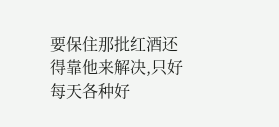要保住那批红酒还得靠他来解决,只好每天各种好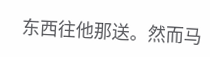东西往他那送。然而马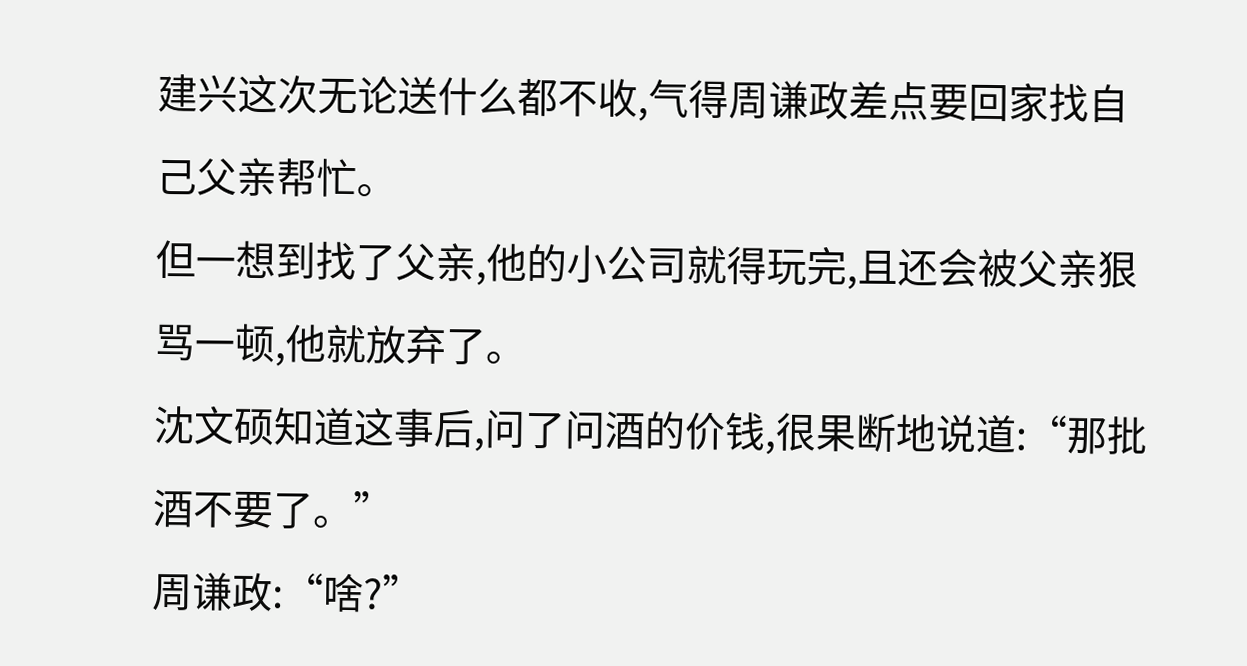建兴这次无论送什么都不收,气得周谦政差点要回家找自己父亲帮忙。
但一想到找了父亲,他的小公司就得玩完,且还会被父亲狠骂一顿,他就放弃了。
沈文硕知道这事后,问了问酒的价钱,很果断地说道:“那批酒不要了。”
周谦政:“啥?”